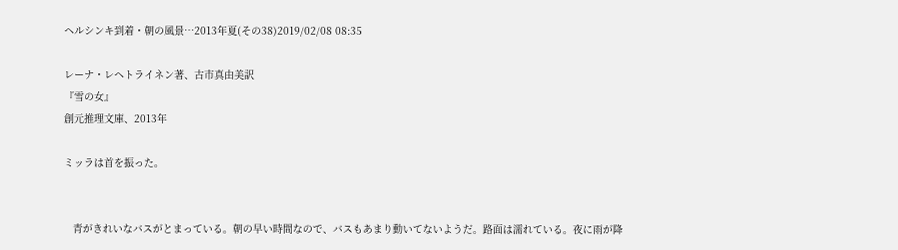ヘルシンキ到着・朝の風景…2013年夏(その38)2019/02/08 08:35

レーナ・レヘトライネン著、古市真由美訳
『雪の女』
創元推理文庫、2013年

ミッラは首を振った。


   青がきれいなバスがとまっている。朝の早い時間なので、バスもあまり動いてないようだ。路面は濡れている。夜に雨が降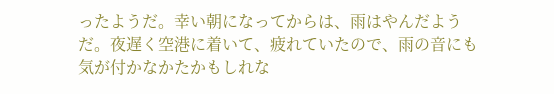ったようだ。幸い朝になってからは、雨はやんだようだ。夜遅く空港に着いて、疲れていたので、雨の音にも気が付かなかたかもしれな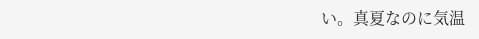い。真夏なのに気温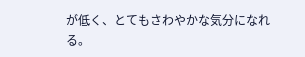が低く、とてもさわやかな気分になれる。